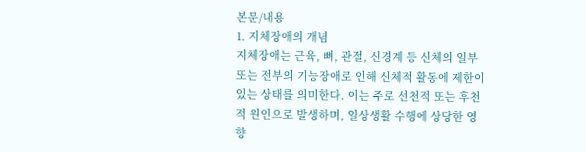본문/내용
1. 지체장애의 개념
지체장애는 근육, 뼈, 관절, 신경계 등 신체의 일부 또는 전부의 기능장애로 인해 신체적 활동에 제한이 있는 상태를 의미한다. 이는 주로 선천적 또는 후천적 원인으로 발생하며, 일상생활 수행에 상당한 영향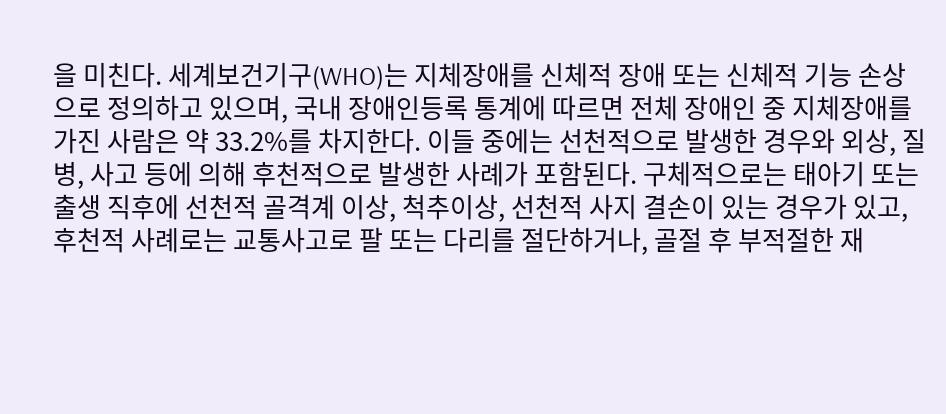을 미친다. 세계보건기구(WHO)는 지체장애를 신체적 장애 또는 신체적 기능 손상으로 정의하고 있으며, 국내 장애인등록 통계에 따르면 전체 장애인 중 지체장애를 가진 사람은 약 33.2%를 차지한다. 이들 중에는 선천적으로 발생한 경우와 외상, 질병, 사고 등에 의해 후천적으로 발생한 사례가 포함된다. 구체적으로는 태아기 또는 출생 직후에 선천적 골격계 이상, 척추이상, 선천적 사지 결손이 있는 경우가 있고, 후천적 사례로는 교통사고로 팔 또는 다리를 절단하거나, 골절 후 부적절한 재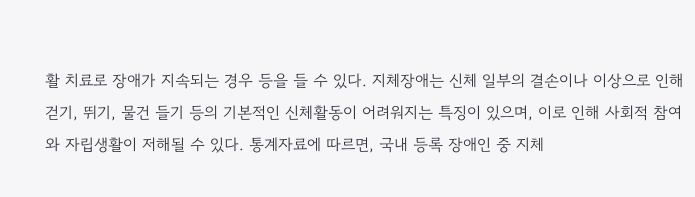활 치료로 장애가 지속되는 경우 등을 들 수 있다. 지체장애는 신체 일부의 결손이나 이상으로 인해 걷기, 뛰기, 물건 들기 등의 기본적인 신체활동이 어려워지는 특징이 있으며, 이로 인해 사회적 참여와 자립생활이 저해될 수 있다. 통계자료에 따르면, 국내 등록 장애인 중 지체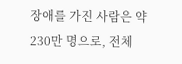장애를 가진 사람은 약 230만 명으로, 전체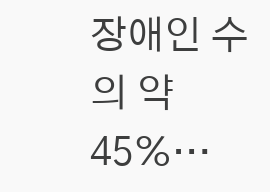장애인 수의 약 45%…